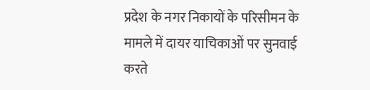प्रदेश के नगर निकायों के परिसीमन के मामले में दायर याचिकाओं पर सुनवाई करते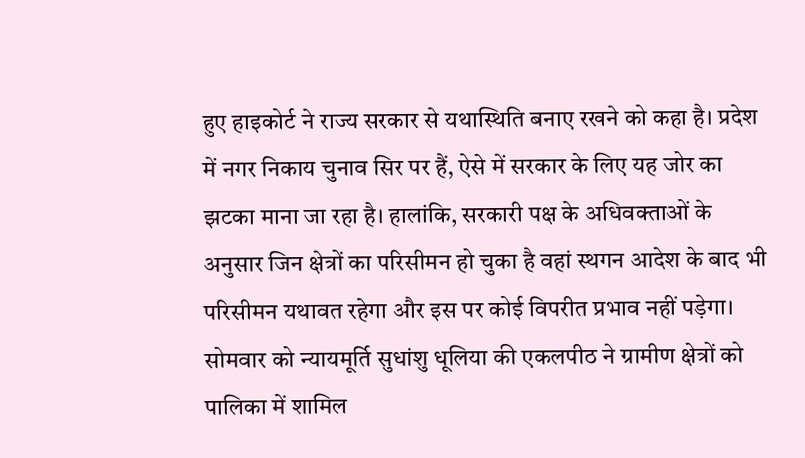हुए हाइकोर्ट ने राज्य सरकार से यथास्थिति बनाए रखने को कहा है। प्रदेश में नगर निकाय चुनाव सिर पर हैं, ऐसे में सरकार के लिए यह जोर का झटका माना जा रहा है। हालांकि, सरकारी पक्ष के अधिवक्ताओं के अनुसार जिन क्षेत्रों का परिसीमन हो चुका है वहां स्थगन आदेश के बाद भी परिसीमन यथावत रहेगा और इस पर कोई विपरीत प्रभाव नहीं पड़ेगा।
सोमवार को न्यायमूर्ति सुधांशु धूलिया की एकलपीठ ने ग्रामीण क्षेत्रों को पालिका में शामिल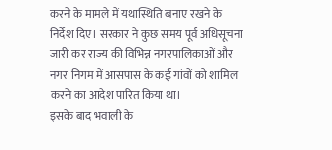करने के मामले में यथास्थिति बनाए रखने के निर्देश दिए। सरकार ने कुछ समय पूर्व अधिसूचना जारी कर राज्य की विभिन्न नगरपालिकाओं और नगर निगम में आसपास के कई गांवों को शामिल करने का आदेश पारित किया था।
इसके बाद भवाली के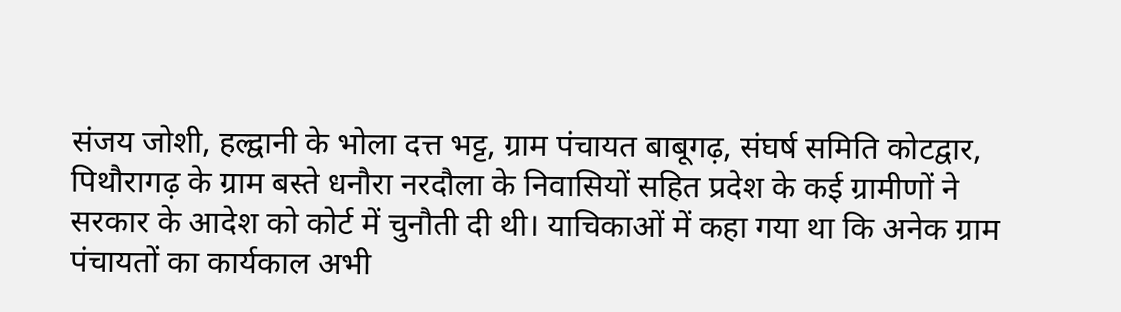संजय जोशी, हल्द्वानी के भोला दत्त भट्ट, ग्राम पंचायत बाबूगढ़, संघर्ष समिति कोटद्वार, पिथौरागढ़ के ग्राम बस्ते धनौरा नरदौला के निवासियों सहित प्रदेश के कई ग्रामीणों ने सरकार के आदेश को कोर्ट में चुनौती दी थी। याचिकाओं में कहा गया था कि अनेक ग्राम पंचायतों का कार्यकाल अभी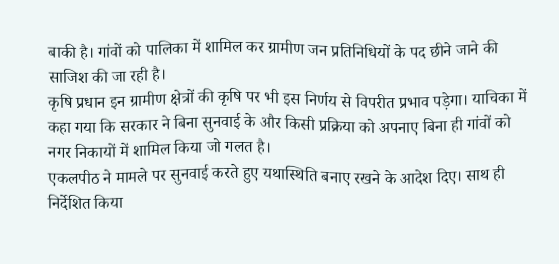बाकी है। गांवों को पालिका में शामिल कर ग्रामीण जन प्रतिनिधियों के पद छीने जाने की साजिश की जा रही है।
कृषि प्रधान इन ग्रामीण क्षेत्रों की कृषि पर भी इस निर्णय से विपरीत प्रभाव पड़ेगा। याचिका में कहा गया कि सरकार ने बिना सुनवाई के और किसी प्रक्रिया को अपनाए बिना ही गांवों को नगर निकायों में शामिल किया जो गलत है।
एकलपीठ ने मामले पर सुनवाई करते हुए यथास्थिति बनाए रखने के आदेश दिए। साथ ही निर्देशित किया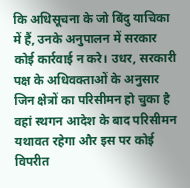कि अधिसूचना के जो बिंदु याचिका में हैं, उनके अनुपालन में सरकार कोई कार्रवाई न करे। उधर, सरकारी पक्ष के अधिवक्ताओं के अनुसार जिन क्षेत्रों का परिसीमन हो चुका है वहां स्थगन आदेश के बाद परिसीमन यथावत रहेगा और इस पर कोई विपरीत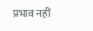प्रभाव नहीं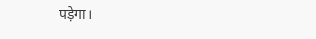पड़ेगा।